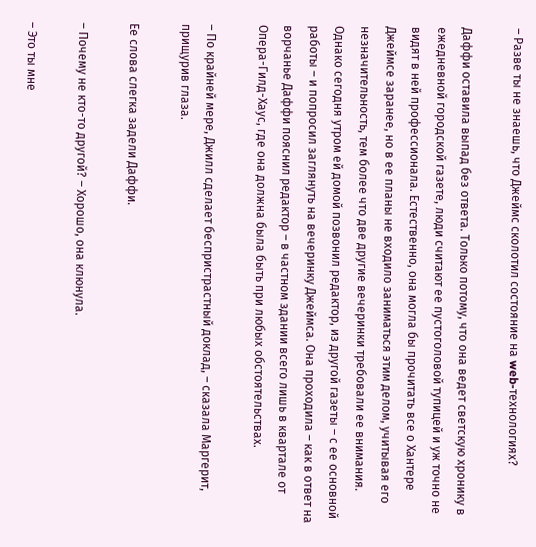– Разве ты не знаешь, что Джеймс сколотил состояние на web-технологиях?

Даффи оставила выпад без ответа. Только потому, что она ведет светскую хронику в ежедневной городской газете, люди считают ее пустоголовой тупицей и уж точно не видят в ней профессионала. Естественно, она могла бы прочитать все о Хантере Джеймсе заранее, но в ее планы не входило заниматься этим делом, учитывая его незначительность, тем более что две другие вечеринки требовали ее внимания. Однако сегодня утром ей домой позвонил редактор, из другой газеты – с ее основной работы – и попросил заглянуть на вечеринку Джеймса. Она проходила – как в ответ на ворчанье Даффи пояснил редактор – в частном здании всего лишь в квартале от Опера-Гилд-Хаус, где она должна была быть при любых обстоятельствах.

– По крайней мере, Джилл сделает беспристрастный доклад, – сказала Маргерит, прищурив глаза.

Ее слова слегка задели Даффи.

– Почему не кто-то другой? – Хорошо, она клюнула.

– Это ты мне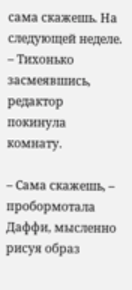сама скажешь. На следующей неделе. – Тихонько засмеявшись, редактор покинула комнату.

– Сама скажешь, – пробормотала Даффи, мысленно рисуя образ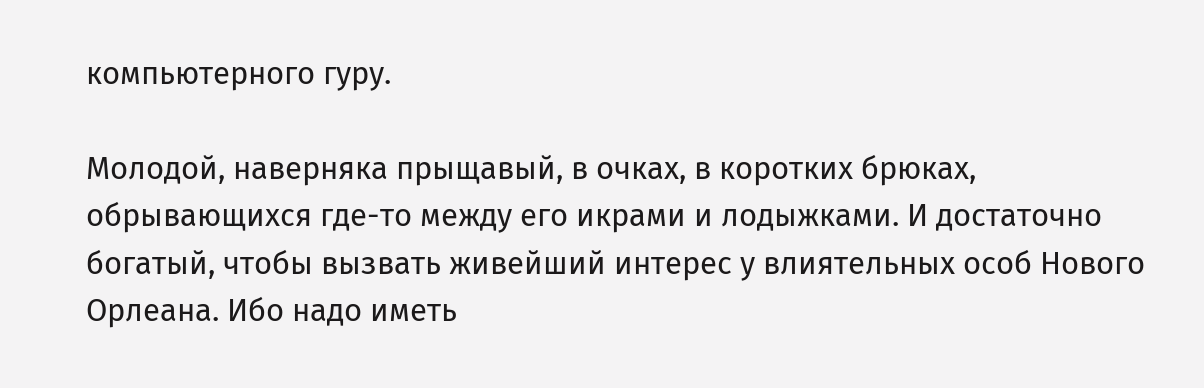компьютерного гуру.

Молодой, наверняка прыщавый, в очках, в коротких брюках, обрывающихся где-то между его икрами и лодыжками. И достаточно богатый, чтобы вызвать живейший интерес у влиятельных особ Нового Орлеана. Ибо надо иметь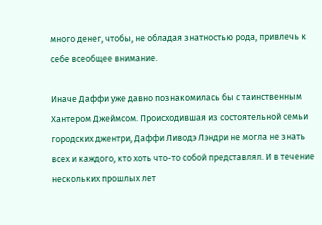много денег, чтобы, не обладая знатностью рода, привлечь к себе всеобщее внимание.

Иначе Даффи уже давно познакомилась бы с таинственным Хантером Джеймсом. Происходившая из состоятельной семьи городских джентри, Даффи Ливодэ Лэндри не могла не знать всех и каждого, кто хоть что-то собой представлял. И в течение нескольких прошлых лет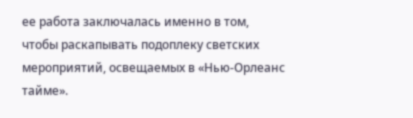ее работа заключалась именно в том, чтобы раскапывать подоплеку светских мероприятий, освещаемых в «Нью-Орлеанс тайме».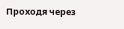Проходя через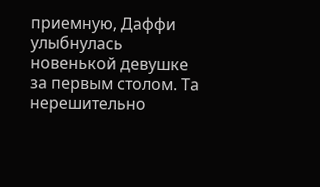приемную, Даффи улыбнулась новенькой девушке за первым столом. Та нерешительно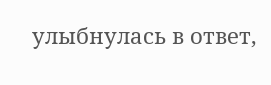улыбнулась в ответ,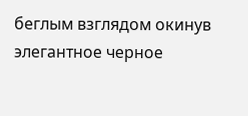беглым взглядом окинув элегантное черное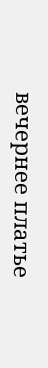вечернее платье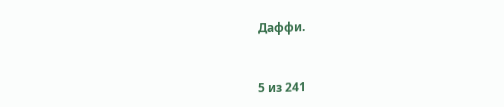Даффи.



5 из 241